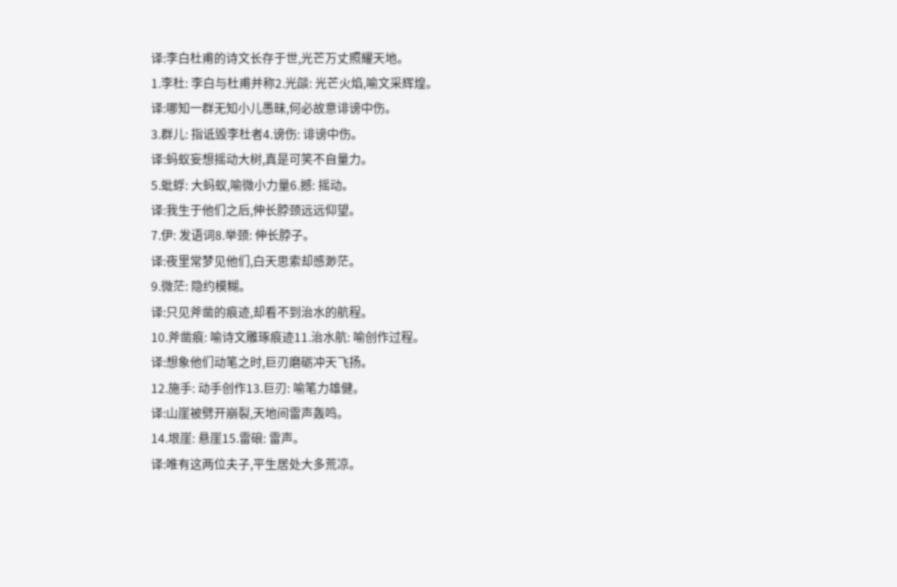译:李白杜甫的诗文长存于世,光芒万丈照耀天地。
1.李杜: 李白与杜甫并称2.光燄: 光芒火焰,喻文采辉煌。
译:哪知一群无知小儿愚昧,何必故意诽谤中伤。
3.群儿: 指诋毁李杜者4.谤伤: 诽谤中伤。
译:蚂蚁妄想摇动大树,真是可笑不自量力。
5.蚍蜉: 大蚂蚁,喻微小力量6.撼: 摇动。
译:我生于他们之后,伸长脖颈远远仰望。
7.伊: 发语词8.举颈: 伸长脖子。
译:夜里常梦见他们,白天思索却感渺茫。
9.微茫: 隐约模糊。
译:只见斧凿的痕迹,却看不到治水的航程。
10.斧凿痕: 喻诗文雕琢痕迹11.治水航: 喻创作过程。
译:想象他们动笔之时,巨刃磨砺冲天飞扬。
12.施手: 动手创作13.巨刃: 喻笔力雄健。
译:山崖被劈开崩裂,天地间雷声轰鸣。
14.垠崖: 悬崖15.雷硠: 雷声。
译:唯有这两位夫子,平生居处大多荒凉。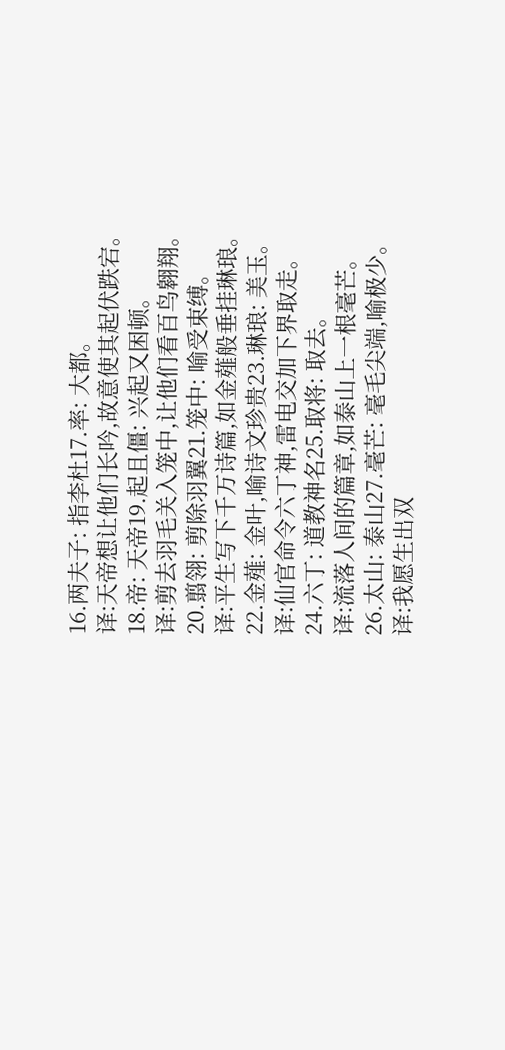16.两夫子: 指李杜17.率: 大都。
译:天帝想让他们长吟,故意使其起伏跌宕。
18.帝: 天帝19.起且僵: 兴起又困顿。
译:剪去羽毛关入笼中,让他们看百鸟翱翔。
20.翦翎: 剪除羽翼21.笼中: 喻受束缚。
译:平生写下千万诗篇,如金薤般垂挂琳琅。
22.金薤: 金叶,喻诗文珍贵23.琳琅: 美玉。
译:仙官命令六丁神,雷电交加下界取走。
24.六丁: 道教神名25.取将: 取去。
译:流落人间的篇章,如泰山上一根毫芒。
26.太山: 泰山27.毫芒: 毫毛尖端,喻极少。
译:我愿生出双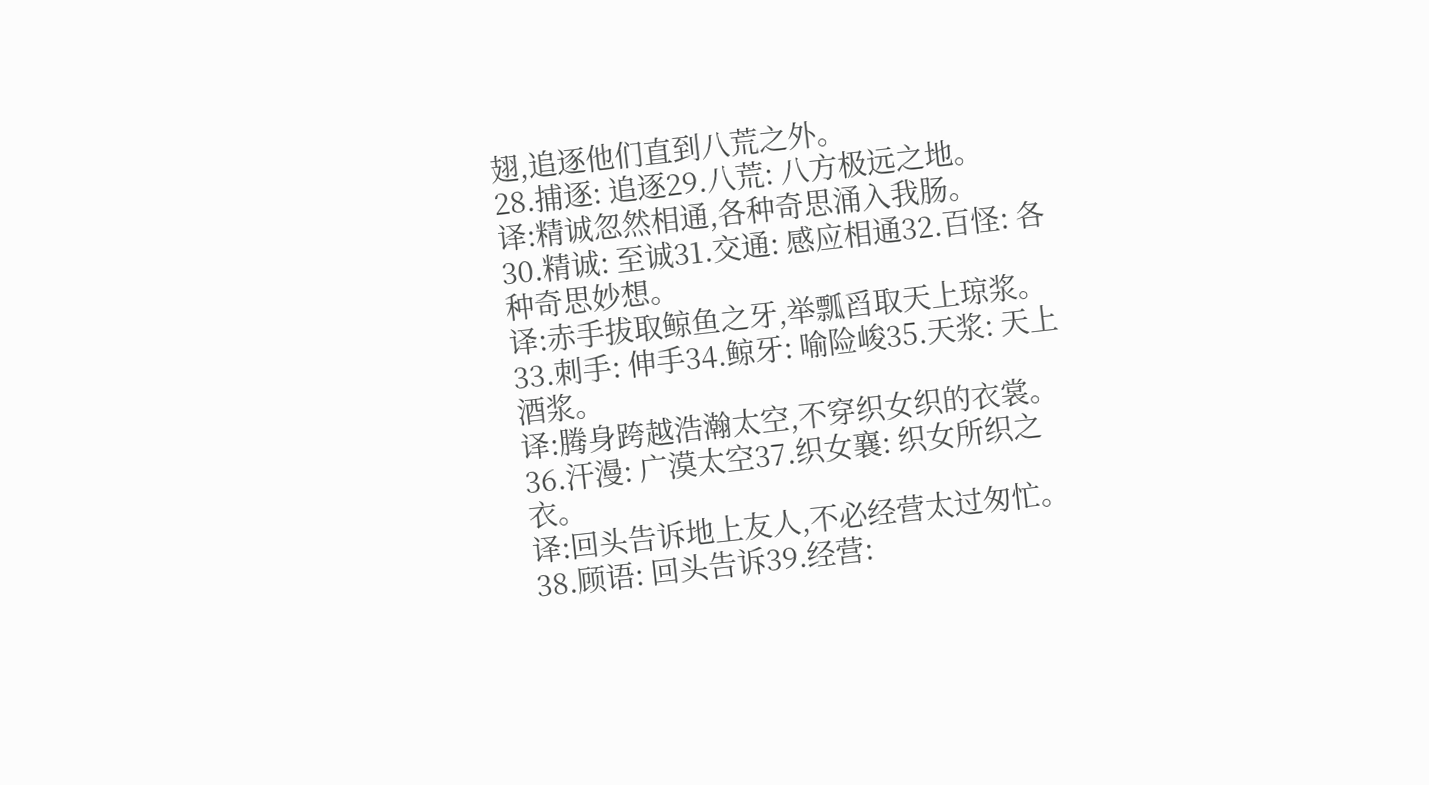翅,追逐他们直到八荒之外。
28.捕逐: 追逐29.八荒: 八方极远之地。
译:精诚忽然相通,各种奇思涌入我肠。
30.精诚: 至诚31.交通: 感应相通32.百怪: 各种奇思妙想。
译:赤手拔取鲸鱼之牙,举瓢舀取天上琼浆。
33.刺手: 伸手34.鲸牙: 喻险峻35.天浆: 天上酒浆。
译:腾身跨越浩瀚太空,不穿织女织的衣裳。
36.汗漫: 广漠太空37.织女襄: 织女所织之衣。
译:回头告诉地上友人,不必经营太过匆忙。
38.顾语: 回头告诉39.经营: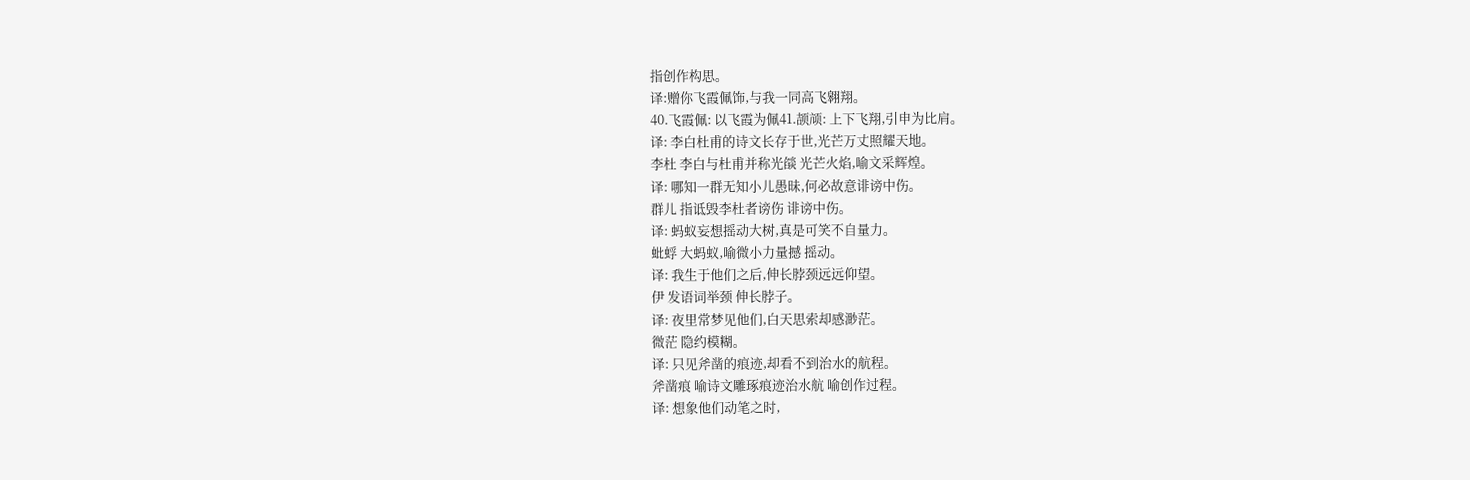指创作构思。
译:赠你飞霞佩饰,与我一同高飞翱翔。
40.飞霞佩: 以飞霞为佩41.颉颃: 上下飞翔,引申为比肩。
译: 李白杜甫的诗文长存于世,光芒万丈照耀天地。
李杜 李白与杜甫并称光燄 光芒火焰,喻文采辉煌。
译: 哪知一群无知小儿愚昧,何必故意诽谤中伤。
群儿 指诋毁李杜者谤伤 诽谤中伤。
译: 蚂蚁妄想摇动大树,真是可笑不自量力。
蚍蜉 大蚂蚁,喻微小力量撼 摇动。
译: 我生于他们之后,伸长脖颈远远仰望。
伊 发语词举颈 伸长脖子。
译: 夜里常梦见他们,白天思索却感渺茫。
微茫 隐约模糊。
译: 只见斧凿的痕迹,却看不到治水的航程。
斧凿痕 喻诗文雕琢痕迹治水航 喻创作过程。
译: 想象他们动笔之时,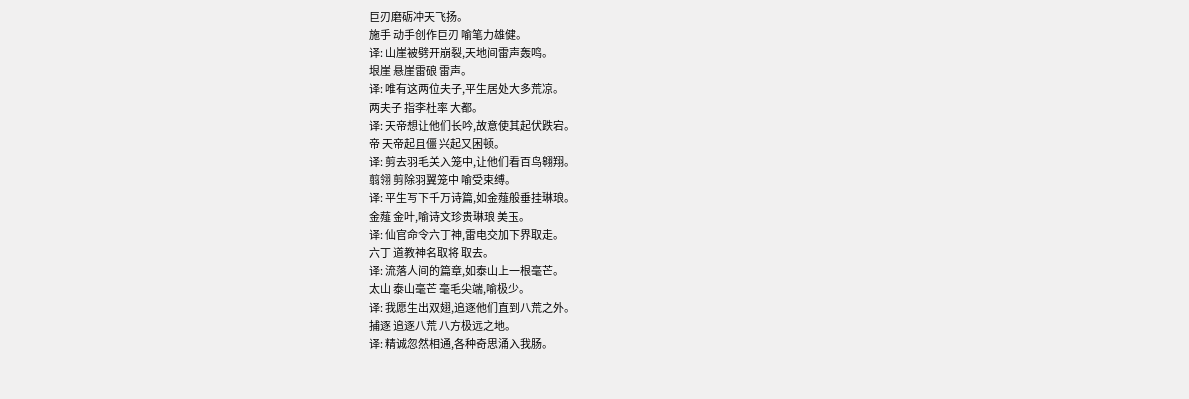巨刃磨砺冲天飞扬。
施手 动手创作巨刃 喻笔力雄健。
译: 山崖被劈开崩裂,天地间雷声轰鸣。
垠崖 悬崖雷硠 雷声。
译: 唯有这两位夫子,平生居处大多荒凉。
两夫子 指李杜率 大都。
译: 天帝想让他们长吟,故意使其起伏跌宕。
帝 天帝起且僵 兴起又困顿。
译: 剪去羽毛关入笼中,让他们看百鸟翱翔。
翦翎 剪除羽翼笼中 喻受束缚。
译: 平生写下千万诗篇,如金薤般垂挂琳琅。
金薤 金叶,喻诗文珍贵琳琅 美玉。
译: 仙官命令六丁神,雷电交加下界取走。
六丁 道教神名取将 取去。
译: 流落人间的篇章,如泰山上一根毫芒。
太山 泰山毫芒 毫毛尖端,喻极少。
译: 我愿生出双翅,追逐他们直到八荒之外。
捕逐 追逐八荒 八方极远之地。
译: 精诚忽然相通,各种奇思涌入我肠。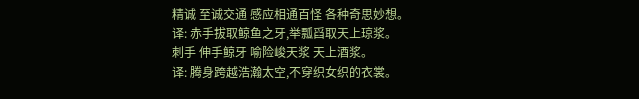精诚 至诚交通 感应相通百怪 各种奇思妙想。
译: 赤手拔取鲸鱼之牙,举瓢舀取天上琼浆。
刺手 伸手鲸牙 喻险峻天浆 天上酒浆。
译: 腾身跨越浩瀚太空,不穿织女织的衣裳。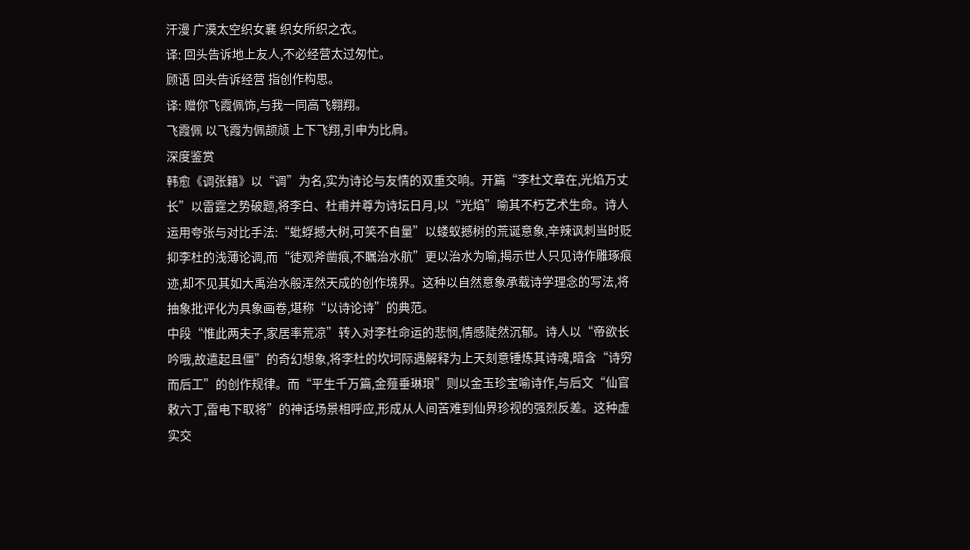汗漫 广漠太空织女襄 织女所织之衣。
译: 回头告诉地上友人,不必经营太过匆忙。
顾语 回头告诉经营 指创作构思。
译: 赠你飞霞佩饰,与我一同高飞翱翔。
飞霞佩 以飞霞为佩颉颃 上下飞翔,引申为比肩。
深度鉴赏
韩愈《调张籍》以“调”为名,实为诗论与友情的双重交响。开篇“李杜文章在,光焰万丈长”以雷霆之势破题,将李白、杜甫并尊为诗坛日月,以“光焰”喻其不朽艺术生命。诗人运用夸张与对比手法:“蚍蜉撼大树,可笑不自量”以蝼蚁撼树的荒诞意象,辛辣讽刺当时贬抑李杜的浅薄论调,而“徒观斧凿痕,不瞩治水航”更以治水为喻,揭示世人只见诗作雕琢痕迹,却不见其如大禹治水般浑然天成的创作境界。这种以自然意象承载诗学理念的写法,将抽象批评化为具象画卷,堪称“以诗论诗”的典范。
中段“惟此两夫子,家居率荒凉”转入对李杜命运的悲悯,情感陡然沉郁。诗人以“帝欲长吟哦,故遣起且僵”的奇幻想象,将李杜的坎坷际遇解释为上天刻意锤炼其诗魂,暗含“诗穷而后工”的创作规律。而“平生千万篇,金薤垂琳琅”则以金玉珍宝喻诗作,与后文“仙官敕六丁,雷电下取将”的神话场景相呼应,形成从人间苦难到仙界珍视的强烈反差。这种虚实交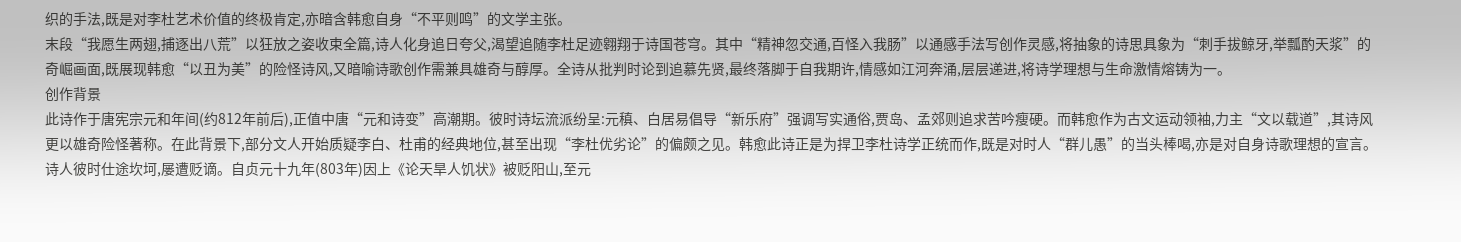织的手法,既是对李杜艺术价值的终极肯定,亦暗含韩愈自身“不平则鸣”的文学主张。
末段“我愿生两翅,捕逐出八荒”以狂放之姿收束全篇,诗人化身追日夸父,渴望追随李杜足迹翱翔于诗国苍穹。其中“精神忽交通,百怪入我肠”以通感手法写创作灵感,将抽象的诗思具象为“刺手拔鲸牙,举瓢酌天浆”的奇崛画面,既展现韩愈“以丑为美”的险怪诗风,又暗喻诗歌创作需兼具雄奇与醇厚。全诗从批判时论到追慕先贤,最终落脚于自我期许,情感如江河奔涌,层层递进,将诗学理想与生命激情熔铸为一。
创作背景
此诗作于唐宪宗元和年间(约812年前后),正值中唐“元和诗变”高潮期。彼时诗坛流派纷呈:元稹、白居易倡导“新乐府”强调写实通俗,贾岛、孟郊则追求苦吟瘦硬。而韩愈作为古文运动领袖,力主“文以载道”,其诗风更以雄奇险怪著称。在此背景下,部分文人开始质疑李白、杜甫的经典地位,甚至出现“李杜优劣论”的偏颇之见。韩愈此诗正是为捍卫李杜诗学正统而作,既是对时人“群儿愚”的当头棒喝,亦是对自身诗歌理想的宣言。
诗人彼时仕途坎坷,屡遭贬谪。自贞元十九年(803年)因上《论天旱人饥状》被贬阳山,至元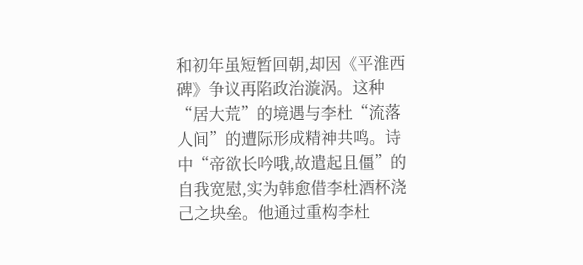和初年虽短暂回朝,却因《平淮西碑》争议再陷政治漩涡。这种“居大荒”的境遇与李杜“流落人间”的遭际形成精神共鸣。诗中“帝欲长吟哦,故遣起且僵”的自我宽慰,实为韩愈借李杜酒杯浇己之块垒。他通过重构李杜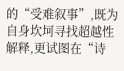的“受难叙事”,既为自身坎坷寻找超越性解释,更试图在“诗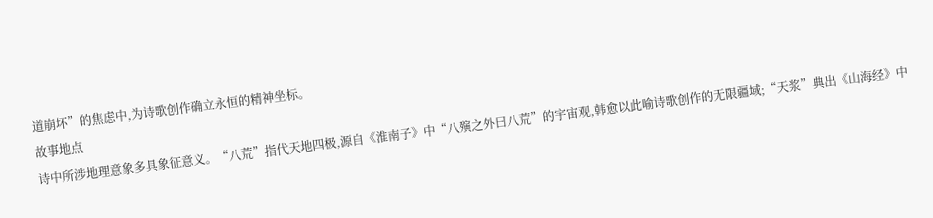道崩坏”的焦虑中,为诗歌创作确立永恒的精神坐标。
故事地点
诗中所涉地理意象多具象征意义。“八荒”指代天地四极,源自《淮南子》中“八殥之外曰八荒”的宇宙观,韩愈以此喻诗歌创作的无限疆域;“天浆”典出《山海经》中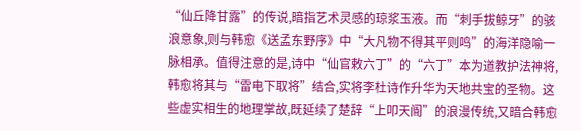“仙丘降甘露”的传说,暗指艺术灵感的琼浆玉液。而“刺手拔鲸牙”的骇浪意象,则与韩愈《送孟东野序》中“大凡物不得其平则鸣”的海洋隐喻一脉相承。值得注意的是,诗中“仙官敕六丁”的“六丁”本为道教护法神将,韩愈将其与“雷电下取将”结合,实将李杜诗作升华为天地共宝的圣物。这些虚实相生的地理掌故,既延续了楚辞“上叩天阍”的浪漫传统,又暗合韩愈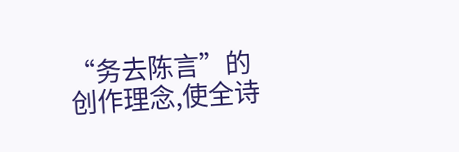“务去陈言”的创作理念,使全诗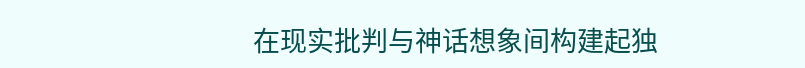在现实批判与神话想象间构建起独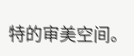特的审美空间。